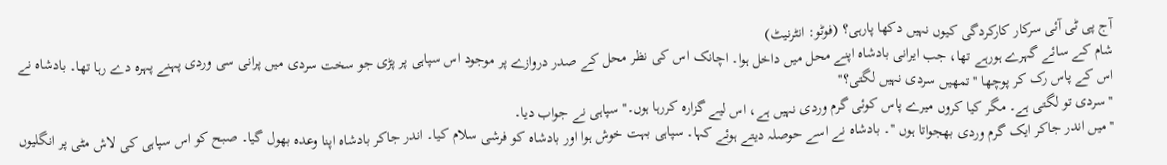آج پی ٹی آئی سرکار کارکردگی کیوں نہیں دکھا پارہی؟ (فوٹو: انٹرنیٹ)
شام کے سائے گہرے ہورہے تھا، جب ایرانی بادشاہ اپنے محل میں داخل ہوا۔ اچانک اس کی نظر محل کے صدر دروازے پر موجود اس سپاہی پر پڑی جو سخت سردی میں پرانی سی وردی پہنے پہرہ دے رہا تھا۔ بادشاہ نے اس کے پاس رک کر پوچھا ''تمھیں سردی نہیں لگتی؟''
''سردی تو لگتی ہے۔ مگر کیا کروں میرے پاس کوئی گرم وردی نہیں ہے، اس لیے گزارہ کررہا ہوں۔'' سپاہی نے جواب دیا۔
''میں اندر جاکر ایک گرم وردی بھجواتا ہوں ''۔ بادشاہ نے اسے حوصلہ دیتے ہوئے کہا۔ سپاہی بہت خوش ہوا اور بادشاہ کو فرشی سلام کیا۔ اندر جاکر بادشاہ اپنا وعدہ بھول گیا۔ صبح کو اس سپاہی کی لاش مٹی پر انگلیوں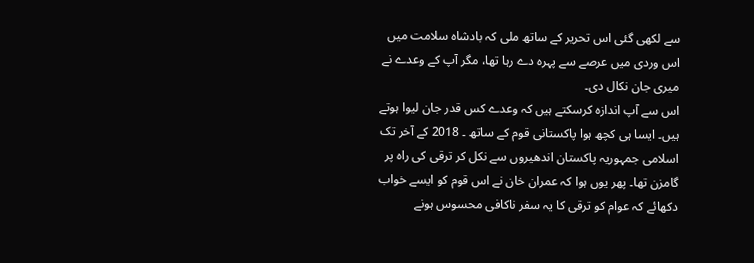سے لکھی گئی اس تحریر کے ساتھ ملی کہ بادشاہ سلامت میں اس وردی میں عرصے سے پہرہ دے رہا تھا، مگر آپ کے وعدے نے میری جان نکال دی۔
اس سے آپ اندازہ کرسکتے ہیں کہ وعدے کس قدر جان لیوا ہوتے ہیں۔ ایسا ہی کچھ ہوا پاکستانی قوم کے ساتھ ۔ 2018 کے آخر تک اسلامی جمہوریہ پاکستان اندھیروں سے نکل کر ترقی کی راہ پر گامزن تھا۔ پھر یوں ہوا کہ عمران خان نے اس قوم کو ایسے خواب دکھائے کہ عوام کو ترقی کا یہ سفر ناکافی محسوس ہونے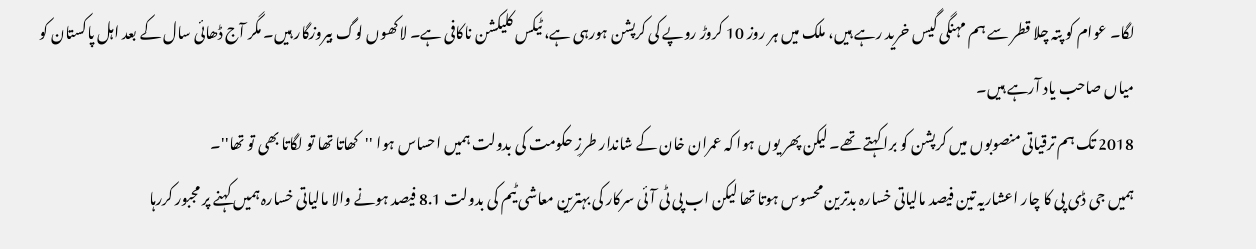لگا۔ عوام کو پتہ چلا قطر سے ہم مہنگی گیس خرید رہے ہیں، ملک میں ہر روز 10 کروڑ روپے کی کرپشن ہورہی ہے، ٹیکس کلیکشن ناکافی ہے۔ لاکھوں لوگ بیروزگار ہیں۔ مگر آج ڈھائی سال کے بعد اہل پاکستان کو میاں صاحب یاد آرہے ہیں۔
2018 تک ہم ترقیاتی منصوبوں میں کرپشن کو برا کہتے تھے۔ لیکن پھر یوں ہوا کہ عمران خان کے شاندار طرزِ حکومت کی بدولت ہمیں احساس ہوا ''کھاتا تھا تو لگاتا بھی تو تھا''۔
ہمیں جی ڈی پی کا چار اعشاریہ تین فیصد مالیاتی خسارہ بدترین محسوس ہوتا تھا لیکن اب پی ٹی آئی سرکار کی بہترین معاشی ٹیم کی بدولت 8.1 فیصد ہونے والا مالیاتی خسارہ ہمیں کہنے پر مجبور کررہا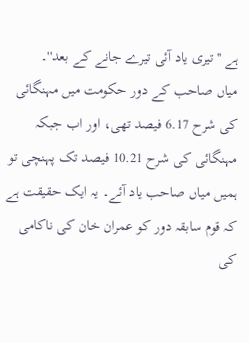ہے ''تیری یاد آئی تیرے جانے کے بعد''۔
میاں صاحب کے دور حکومت میں مہنگائی کی شرح 6.17 فیصد تھی، اور اب جبکہ مہنگائی کی شرح 10.21 فیصد تک پہنچی تو ہمیں میاں صاحب یاد آئے۔ یہ ایک حقیقت ہے کہ قوم سابقہ دور کو عمران خان کی ناکامی کی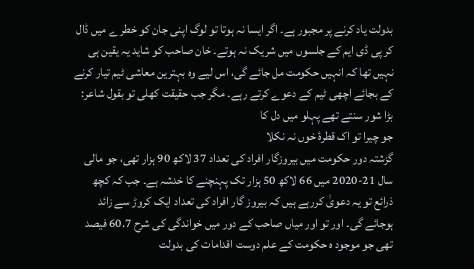بدولت یاد کرنے پر مجبور ہے۔ اگر ایسا نہ ہوتا تو لوگ اپنی جان کو خطر ے میں ڈال کر پی ڈی ایم کے جلسوں میں شریک نہ ہوتے۔ خان صاحب کو شاید یہ یقین ہی نہیں تھا کہ انہیں حکومت مل جائے گی، اس لیے وہ بہترین معاشی ٹیم تیار کرنے کے بجائے اچھی ٹیم کے دعوے کرتے رہے۔ مگر جب حقیقت کھلی تو بقول شاعر:
بڑا شور سنتے تھے پہلو میں دل کا
جو چیرا تو اک قطرۂ خوں نہ نکلا
گزشتہ دور حکومت میں بیروزگار افراد کی تعداد 37 لاکھ 90 ہزار تھی، جو مالی سال 21-2020 میں 66 لاکھ 50 ہزار تک پہنچنے کا خدشہ ہے۔ جب کہ کچھ ذرائع تو یہ دعویٰ کررہے ہیں کہ بیروز گار افراد کی تعداد ایک کروڑ سے زائد ہوجائے گی۔ اور تو اور میاں صاحب کے دور میں خواندگی کی شرح 60.7 فیصد تھی جو موجود ہ حکومت کے علم دوست اقدامات کی بدولت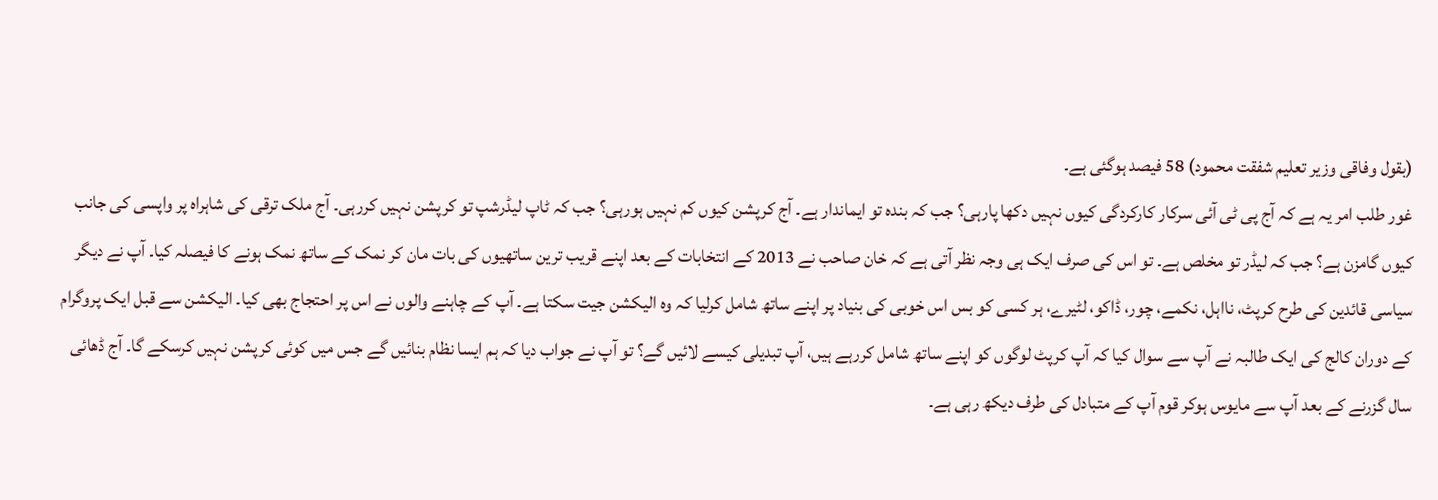(بقول وفاقی وزیر تعلیم شفقت محمود) 58 فیصد ہوگئی ہے۔
غور طلب امر یہ ہے کہ آج پی ٹی آئی سرکار کارکردگی کیوں نہیں دکھا پارہی؟ جب کہ بندہ تو ایماندار ہے۔ آج کرپشن کیوں کم نہیں ہورہی؟ جب کہ ٹاپ لیڈرشپ تو کرپشن نہیں کررہی۔ آج ملک ترقی کی شاہراہ پر واپسی کی جانب کیوں گامزن ہے؟ جب کہ لیڈر تو مخلص ہے۔ تو اس کی صرف ایک ہی وجہ نظر آتی ہے کہ خان صاحب نے 2013 کے انتخابات کے بعد اپنے قریب ترین ساتھیوں کی بات مان کر نمک کے ساتھ نمک ہونے کا فیصلہ کیا۔ آپ نے دیگر سیاسی قائدین کی طرح کرپٹ، نااہل، نکمے، چور، ڈاکو، لٹیرے، ہر کسی کو بس اس خوبی کی بنیاد پر اپنے ساتھ شامل کرلیا کہ وہ الیکشن جیت سکتا ہے۔ آپ کے چاہنے والوں نے اس پر احتجاج بھی کیا۔ الیکشن سے قبل ایک پروگرام کے دوران کالج کی ایک طالبہ نے آپ سے سوال کیا کہ آپ کرپٹ لوگوں کو اپنے ساتھ شامل کررہے ہیں، آپ تبدیلی کیسے لائیں گے؟ تو آپ نے جواب دیا کہ ہم ایسا نظام بنائیں گے جس میں کوئی کرپشن نہیں کرسکے گا۔ آج ڈھائی سال گزرنے کے بعد آپ سے مایوس ہوکر قوم آپ کے متبادل کی طرف دیکھ رہی ہے۔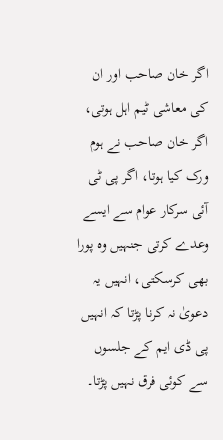اگر خان صاحب اور ان کی معاشی ٹیم اہل ہوتی، اگر خان صاحب نے ہوم ورک کیا ہوتا، اگر پی ٹی آئی سرکار عوام سے ایسے وعدے کرتی جنہیں وہ پورا بھی کرسکتی، انہیں یہ دعویٰ نہ کرنا پڑتا کہ انہیں پی ڈی ایم کے جلسوں سے کوئی فرق نہیں پڑتا۔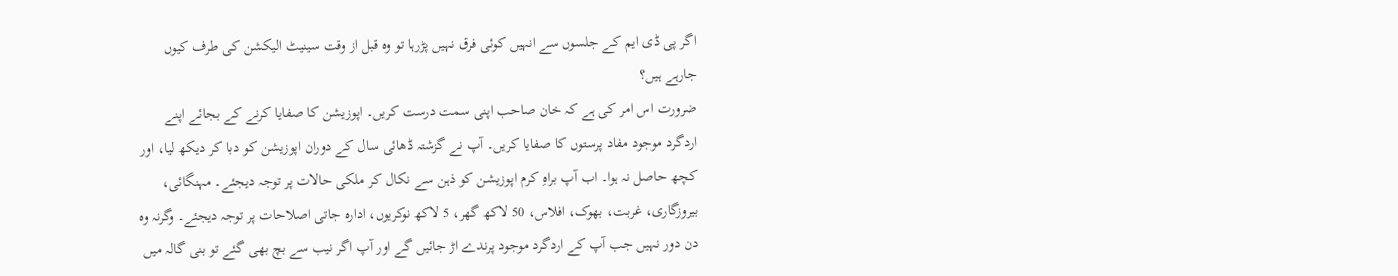اگر پی ڈی ایم کے جلسوں سے انہیں کوئی فرق نہیں پڑرہا تو وہ قبل از وقت سینیٹ الیکشن کی طرف کیوں جارہے ہیں؟
ضرورت اس امر کی ہے کہ خان صاحب اپنی سمت درست کریں۔ اپوزیشن کا صفایا کرنے کے بجائے اپنے اردگرد موجود مفاد پرستوں کا صفایا کریں۔ آپ نے گزشتہ ڈھائی سال کے دوران اپوزیشن کو دبا کر دیکھ لیا، اور کچھ حاصل نہ ہوا۔ اب آپ براہِ کرم اپوزیشن کو ذہن سے نکال کر ملکی حالات پر توجہ دیجئے۔ مہنگائی، بیروزگاری، غربت، بھوک، افلاس، 50 لاکھ گھر، 5 لاکھ نوکریوں، ادارہ جاتی اصلاحات پر توجہ دیجئے۔ وگرنہ وہ دن دور نہیں جب آپ کے اردگرد موجود پرندے اڑ جائیں گے اور آپ اگر نیب سے بچ بھی گئے تو بنی گالہ میں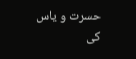حسرت و یاس کی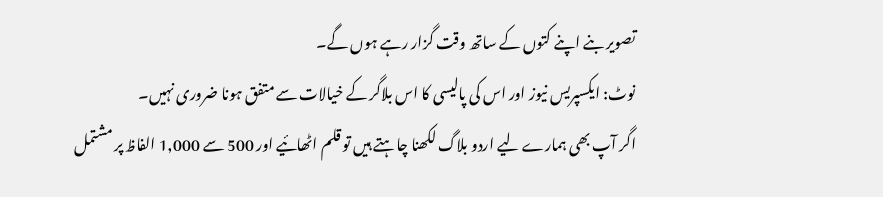تصویر بنے اپنے کتوں کے ساتھ وقت گزار رہے ہوں گے۔
نوٹ: ایکسپریس نیوز اور اس کی پالیسی کا اس بلاگر کے خیالات سے متفق ہونا ضروری نہیں۔
اگر آپ بھی ہمارے لیے اردو بلاگ لکھنا چاہتے ہیں تو قلم اٹھائیے اور 500 سے 1,000 الفاظ پر مشتمل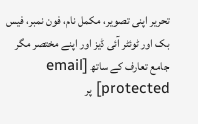تحریر اپنی تصویر، مکمل نام، فون نمبر، فیس بک اور ٹوئٹر آئی ڈیز اور اپنے مختصر مگر جامع تعارف کے ساتھ [email protected] پر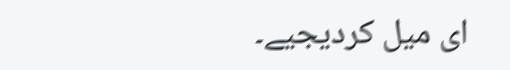ای میل کردیجیے۔